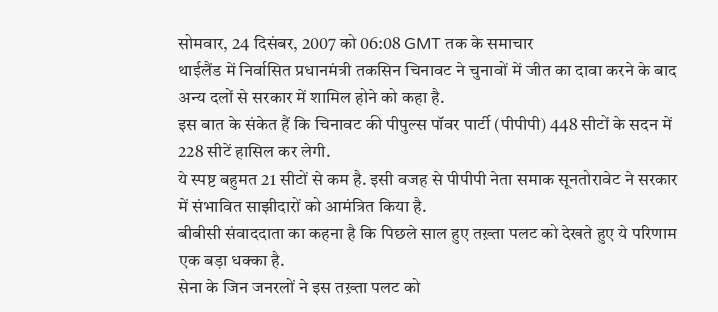सोमवार, 24 दिसंबर, 2007 को 06:08 GMT तक के समाचार
थाईलैंड में निर्वासित प्रधानमंत्री तकसिन चिनावट ने चुनावों में जीत का दावा करने के बाद अन्य दलों से सरकार में शामिल होने को कहा है.
इस बात के संकेत हैं कि चिनावट की पीपुल्स पॉवर पार्टी (पीपीपी) 448 सीटों के सदन में 228 सीटें हासिल कर लेगी.
ये स्पष्ट बहुमत 21 सीटों से कम है. इसी वजह से पीपीपी नेता समाक सूनतोरावेट ने सरकार में संभावित साझीदारों को आमंत्रित किया है.
बीबीसी संवाददाता का कहना है कि पिछले साल हुए तख़्ता पलट को देखते हुए ये परिणाम एक बड़ा धक्का है.
सेना के जिन जनरलों ने इस तख़्ता पलट को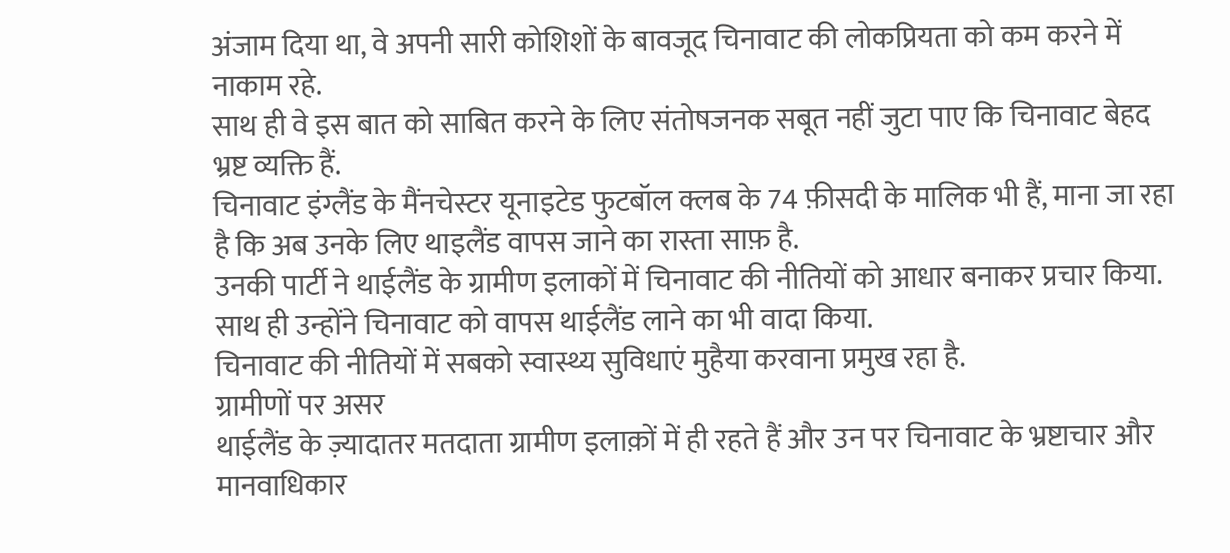अंजाम दिया था, वे अपनी सारी कोशिशों के बावजूद चिनावाट की लोकप्रियता को कम करने में नाकाम रहे.
साथ ही वे इस बात को साबित करने के लिए संतोषजनक सबूत नहीं जुटा पाए कि चिनावाट बेहद भ्रष्ट व्यक्ति हैं.
चिनावाट इंग्लैंड के मैंनचेस्टर यूनाइटेड फुटबॉल क्लब के 74 फ़ीसदी के मालिक भी हैं, माना जा रहा है कि अब उनके लिए थाइलैंड वापस जाने का रास्ता साफ़ है.
उनकी पार्टी ने थाईलैंड के ग्रामीण इलाकों में चिनावाट की नीतियों को आधार बनाकर प्रचार किया.
साथ ही उन्होंने चिनावाट को वापस थाईलैंड लाने का भी वादा किया.
चिनावाट की नीतियों में सबको स्वास्थ्य सुविधाएं मुहैया करवाना प्रमुख रहा है.
ग्रामीणों पर असर
थाईलैंड के ज़्यादातर मतदाता ग्रामीण इलाक़ों में ही रहते हैं और उन पर चिनावाट के भ्रष्टाचार और मानवाधिकार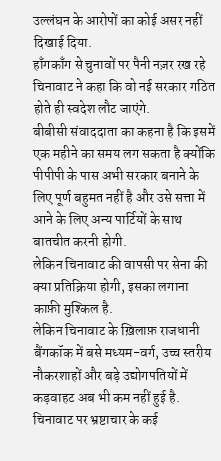उल्लंघन के आरोपों का कोई असर नहीं दिखाई दिया.
हाँगकाँग से चुनावों पर पैनी नज़र रख रहे चिनावाट ने कहा कि वो नई सरकार गठित होते ही स्वदेश लौट जाएंगे.
बीबीसी संवाददाता का कहना है कि इसमें एक महीने का समय लग सकता है क्योंकि पीपीपी के पास अभी सरकार बनाने के लिए पूर्ण बहुमत नहीं है और उसे सत्ता में आने के लिए अन्य पार्टियों के साथ बातचीत करनी होगी.
लेकिन चिनावाट की वापसी पर सेना की क्या प्रतिक्रिया होगी, इसका लगाना काफ़ी मुश्किल है.
लेकिन चिनावाट के ख़िलाफ़ राजधानी बैंगकॉक में बसे मध्यम-वर्ग, उच्च स्तरीय नौकरशाहों और बड़े उद्योगपतियों में कड़वाहट अब भी कम नहीं हुई है.
चिनावाट पर भ्रष्टाचार के कई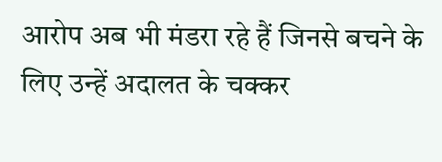आरोप अब भी मंडरा रहे हैं जिनसे बचने के लिए उन्हें अदालत के चक्कर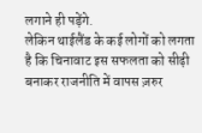लगाने ही पड़ेंगे.
लेकिन थाईलैंड के कई लोगों को लगता है कि चिनावाट इस सफलता को सीढ़ी बनाकर राजनीति में वापस ज़रुर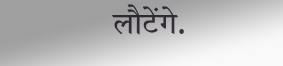लौटेंगे.